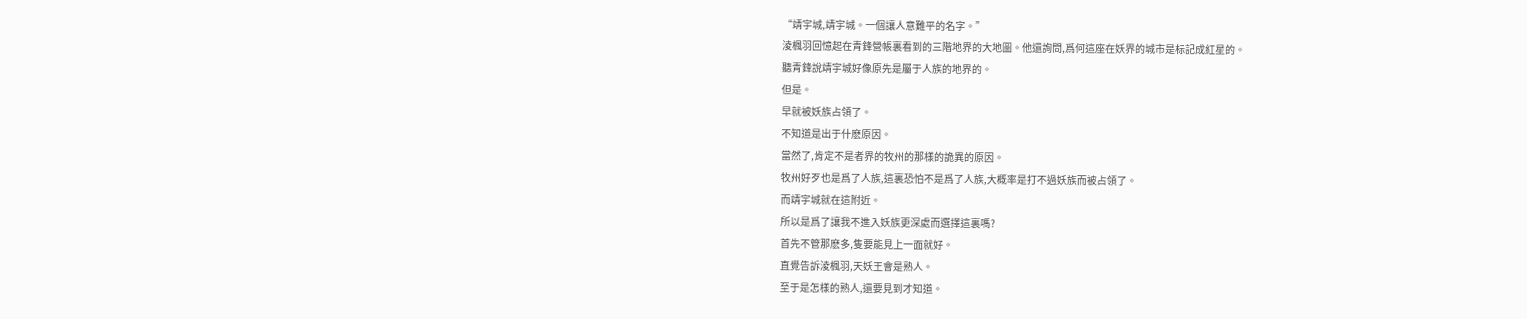“靖宇城,靖宇城。一個讓人意難平的名字。”
淩楓羽回憶起在青鋒營帳裏看到的三階地界的大地圖。他還詢問,爲何這座在妖界的城市是标記成紅星的。
聽青鋒說靖宇城好像原先是屬于人族的地界的。
但是。
早就被妖族占領了。
不知道是出于什麽原因。
當然了,肯定不是者界的牧州的那樣的詭異的原因。
牧州好歹也是爲了人族,這裏恐怕不是爲了人族,大概率是打不過妖族而被占領了。
而靖宇城就在這附近。
所以是爲了讓我不進入妖族更深處而選擇這裏嗎?
首先不管那麽多,隻要能見上一面就好。
直覺告訴淩楓羽,天妖王會是熟人。
至于是怎樣的熟人,還要見到才知道。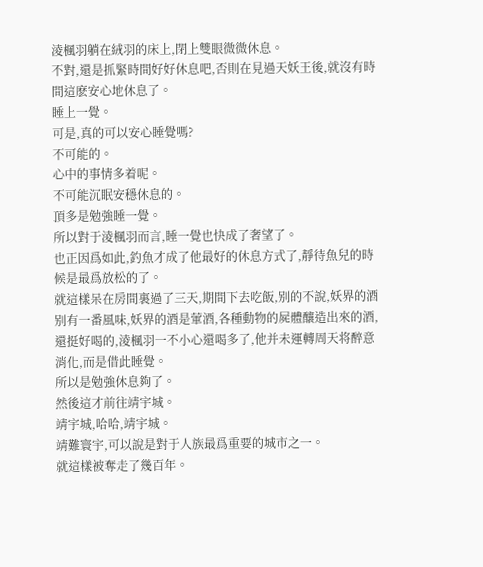淩楓羽躺在絨羽的床上,閉上雙眼微微休息。
不對,還是抓緊時間好好休息吧,否則在見過天妖王後,就沒有時間這麽安心地休息了。
睡上一覺。
可是,真的可以安心睡覺嗎?
不可能的。
心中的事情多着呢。
不可能沉眠安穩休息的。
頂多是勉強睡一覺。
所以對于淩楓羽而言,睡一覺也快成了奢望了。
也正因爲如此,釣魚才成了他最好的休息方式了,靜待魚兒的時候是最爲放松的了。
就這樣呆在房間裏過了三天,期間下去吃飯,别的不說,妖界的酒别有一番風味,妖界的酒是葷酒,各種動物的屍體釀造出來的酒,還挺好喝的,淩楓羽一不小心還喝多了,他并未運轉周天将醉意消化,而是借此睡覺。
所以是勉強休息夠了。
然後這才前往靖宇城。
靖宇城,哈哈,靖宇城。
靖難寰宇,可以說是對于人族最爲重要的城市之一。
就這樣被奪走了幾百年。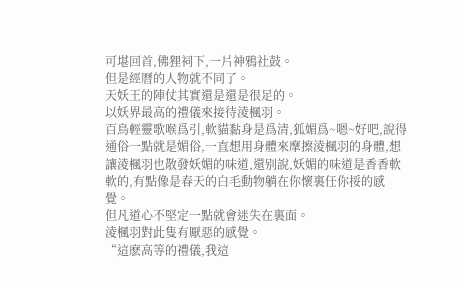可堪回首,佛狸祠下,一片神鴉社鼓。
但是經曆的人物就不同了。
天妖王的陣仗其實還是還是很足的。
以妖界最高的禮儀來接待淩楓羽。
百鳥輕靈歌喉爲引,軟貓黏身是爲清,狐媚爲~嗯~好吧,說得通俗一點就是媚俗,一直想用身體來摩擦淩楓羽的身體,想讓淩楓羽也散發妖媚的味道,還别說,妖媚的味道是香香軟軟的,有點像是春天的白毛動物躺在你懷裏任你挼的感覺。
但凡道心不堅定一點就會迷失在裏面。
淩楓羽對此隻有厭惡的感覺。
“這麽高等的禮儀,我這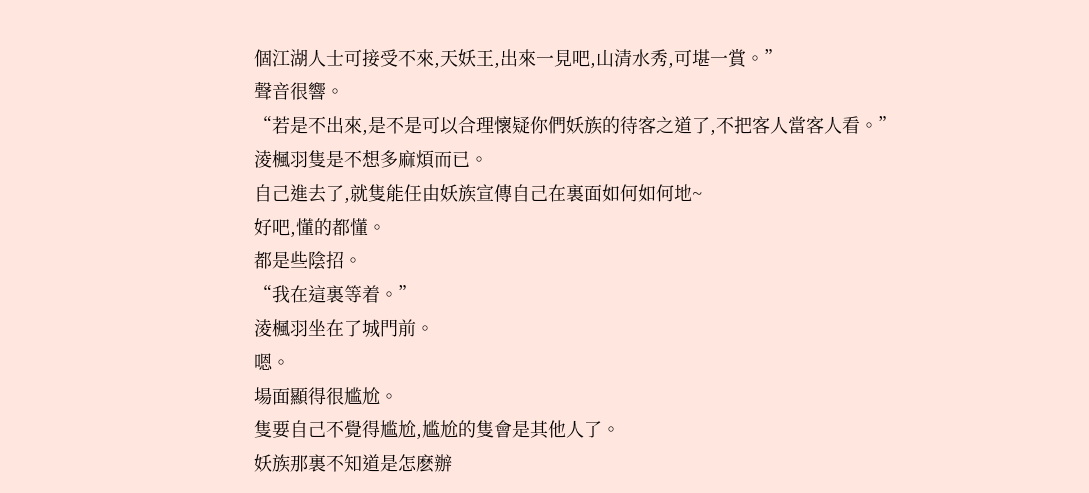個江湖人士可接受不來,天妖王,出來一見吧,山清水秀,可堪一賞。”
聲音很響。
“若是不出來,是不是可以合理懷疑你們妖族的待客之道了,不把客人當客人看。”
淩楓羽隻是不想多麻煩而已。
自己進去了,就隻能任由妖族宣傳自己在裏面如何如何地~
好吧,懂的都懂。
都是些陰招。
“我在這裏等着。”
淩楓羽坐在了城門前。
嗯。
場面顯得很尴尬。
隻要自己不覺得尴尬,尴尬的隻會是其他人了。
妖族那裏不知道是怎麽辦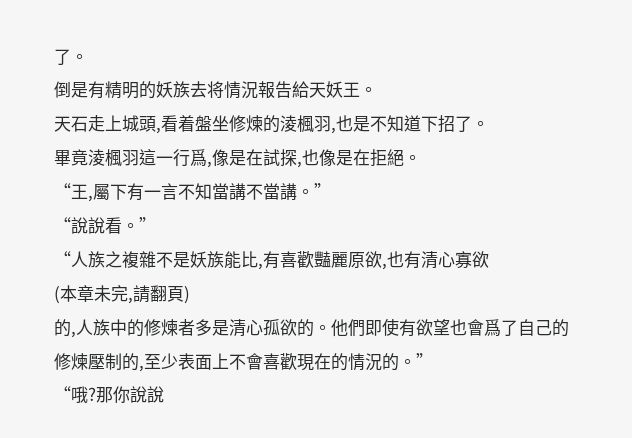了。
倒是有精明的妖族去将情況報告給天妖王。
天石走上城頭,看着盤坐修煉的淩楓羽,也是不知道下招了。
畢竟淩楓羽這一行爲,像是在試探,也像是在拒絕。
“王,屬下有一言不知當講不當講。”
“說說看。”
“人族之複雜不是妖族能比,有喜歡豔麗原欲,也有清心寡欲
(本章未完,請翻頁)
的,人族中的修煉者多是清心孤欲的。他們即使有欲望也會爲了自己的修煉壓制的,至少表面上不會喜歡現在的情況的。”
“哦?那你說說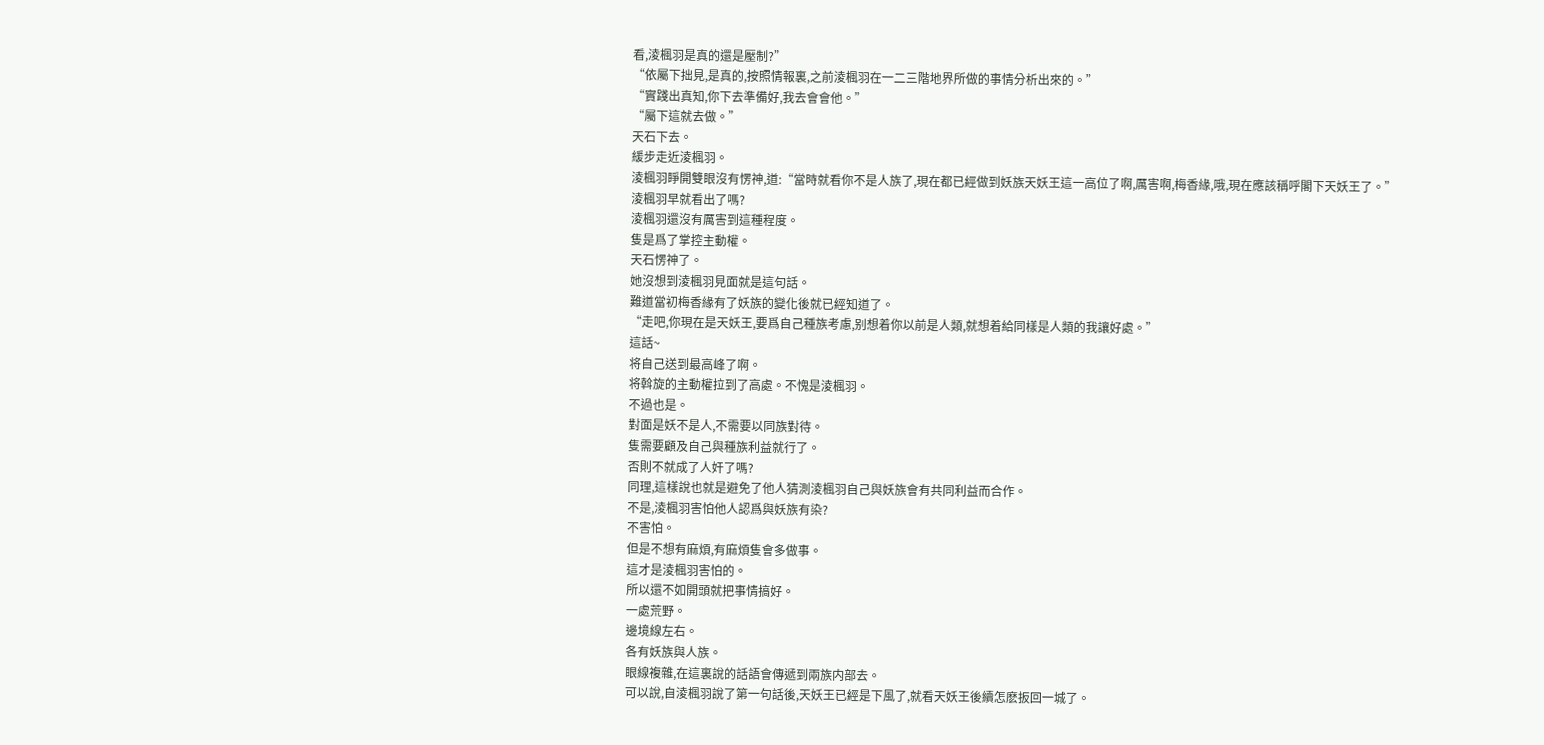看,淩楓羽是真的還是壓制?”
“依屬下拙見,是真的,按照情報裏,之前淩楓羽在一二三階地界所做的事情分析出來的。”
“實踐出真知,你下去準備好,我去會會他。”
“屬下這就去做。”
天石下去。
緩步走近淩楓羽。
淩楓羽睜開雙眼沒有愣神,道:“當時就看你不是人族了,現在都已經做到妖族天妖王這一高位了啊,厲害啊,梅香緣,哦,現在應該稱呼閣下天妖王了。”
淩楓羽早就看出了嗎?
淩楓羽還沒有厲害到這種程度。
隻是爲了掌控主動權。
天石愣神了。
她沒想到淩楓羽見面就是這句話。
難道當初梅香緣有了妖族的變化後就已經知道了。
“走吧,你現在是天妖王,要爲自己種族考慮,别想着你以前是人類,就想着給同樣是人類的我讓好處。”
這話~
将自己送到最高峰了啊。
将斡旋的主動權拉到了高處。不愧是淩楓羽。
不過也是。
對面是妖不是人,不需要以同族對待。
隻需要顧及自己與種族利益就行了。
否則不就成了人奸了嗎?
同理,這樣說也就是避免了他人猜測淩楓羽自己與妖族會有共同利益而合作。
不是,淩楓羽害怕他人認爲與妖族有染?
不害怕。
但是不想有麻煩,有麻煩隻會多做事。
這才是淩楓羽害怕的。
所以還不如開頭就把事情搞好。
一處荒野。
邊境線左右。
各有妖族與人族。
眼線複雜,在這裏說的話語會傳遞到兩族内部去。
可以說,自淩楓羽說了第一句話後,天妖王已經是下風了,就看天妖王後續怎麽扳回一城了。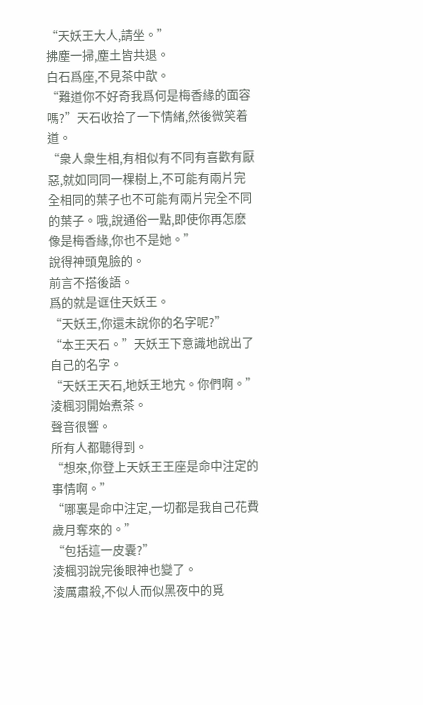“天妖王大人,請坐。”
拂塵一掃,塵土皆共退。
白石爲座,不見茶中歆。
“難道你不好奇我爲何是梅香緣的面容嗎?”天石收拾了一下情緒,然後微笑着道。
“衆人衆生相,有相似有不同有喜歡有厭惡,就如同同一棵樹上,不可能有兩片完全相同的葉子也不可能有兩片完全不同的葉子。哦,說通俗一點,即使你再怎麽像是梅香緣,你也不是她。”
說得神頭鬼臉的。
前言不搭後語。
爲的就是诓住天妖王。
“天妖王,你還未說你的名字呢?”
“本王天石。”天妖王下意識地說出了自己的名字。
“天妖王天石,地妖王地宄。你們啊。”
淩楓羽開始煮茶。
聲音很響。
所有人都聽得到。
“想來,你登上天妖王王座是命中注定的事情啊。”
“哪裏是命中注定,一切都是我自己花費歲月奪來的。”
“包括這一皮囊?”
淩楓羽說完後眼神也變了。
淩厲肅殺,不似人而似黑夜中的覓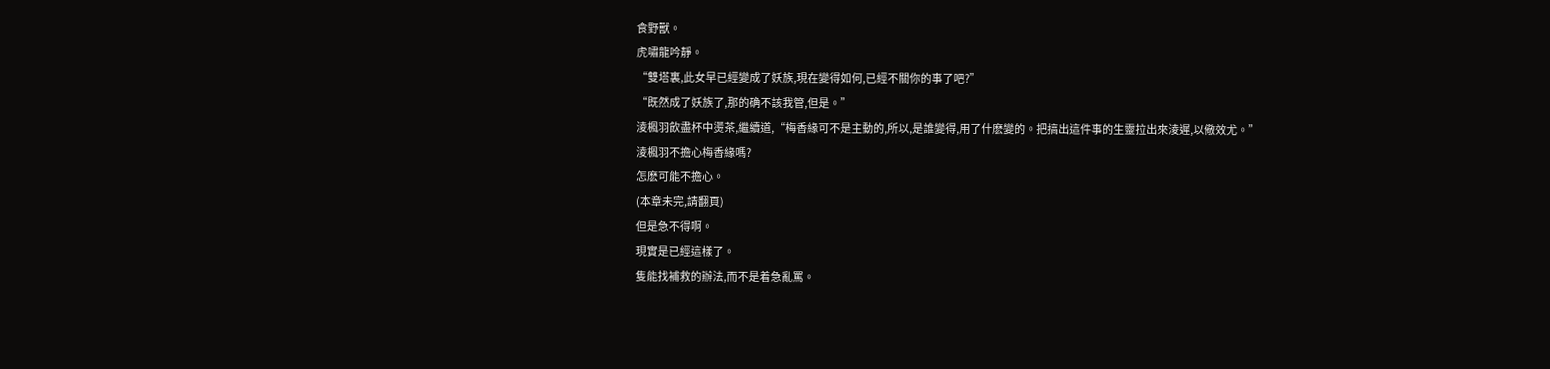食野獸。
虎嘯龍吟靜。
“雙塔裏,此女早已經變成了妖族,現在變得如何,已經不關你的事了吧?”
“既然成了妖族了,那的确不該我管,但是。”
淩楓羽飲盡杯中燙茶,繼續道,“梅香緣可不是主動的,所以,是誰變得,用了什麽變的。把搞出這件事的生靈拉出來淩遲,以儆效尤。”
淩楓羽不擔心梅香緣嗎?
怎麽可能不擔心。
(本章未完,請翻頁)
但是急不得啊。
現實是已經這樣了。
隻能找補救的辦法,而不是着急亂罵。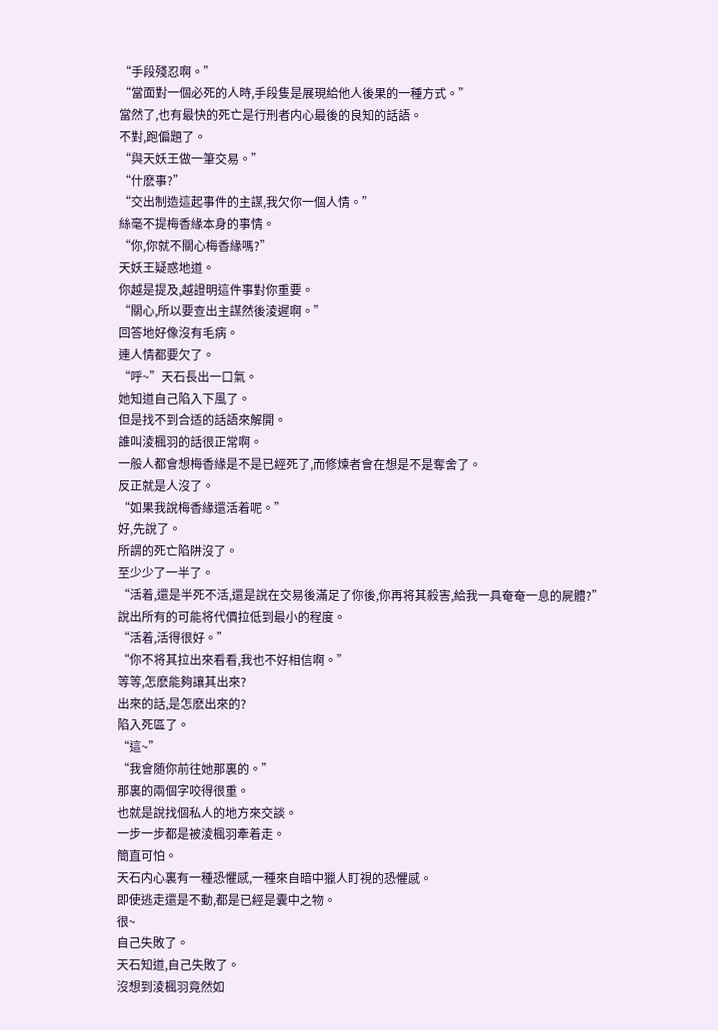“手段殘忍啊。”
“當面對一個必死的人時,手段隻是展現給他人後果的一種方式。”
當然了,也有最快的死亡是行刑者内心最後的良知的話語。
不對,跑偏題了。
“與天妖王做一筆交易。”
“什麽事?”
“交出制造這起事件的主謀,我欠你一個人情。”
絲毫不提梅香緣本身的事情。
“你,你就不關心梅香緣嗎?”
天妖王疑惑地道。
你越是提及,越證明這件事對你重要。
“關心,所以要查出主謀然後淩遲啊。”
回答地好像沒有毛病。
連人情都要欠了。
“呼~”天石長出一口氣。
她知道自己陷入下風了。
但是找不到合适的話語來解開。
誰叫淩楓羽的話很正常啊。
一般人都會想梅香緣是不是已經死了,而修煉者會在想是不是奪舍了。
反正就是人沒了。
“如果我說梅香緣還活着呢。”
好,先說了。
所謂的死亡陷阱沒了。
至少少了一半了。
“活着,還是半死不活,還是說在交易後滿足了你後,你再将其殺害,給我一具奄奄一息的屍體?”
說出所有的可能将代價拉低到最小的程度。
“活着,活得很好。”
“你不将其拉出來看看,我也不好相信啊。”
等等,怎麽能夠讓其出來?
出來的話,是怎麽出來的?
陷入死區了。
“這~”
“我會随你前往她那裏的。”
那裏的兩個字咬得很重。
也就是說找個私人的地方來交談。
一步一步都是被淩楓羽牽着走。
簡直可怕。
天石内心裏有一種恐懼感,一種來自暗中獵人盯視的恐懼感。
即使逃走還是不動,都是已經是囊中之物。
很~
自己失敗了。
天石知道,自己失敗了。
沒想到淩楓羽竟然如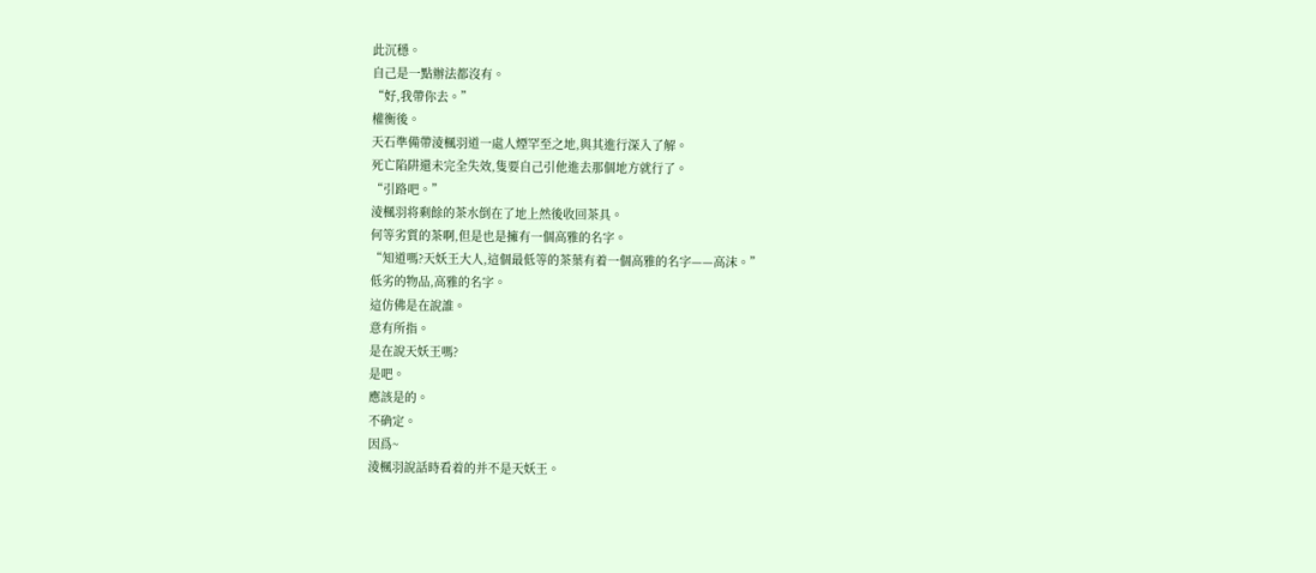此沉穩。
自己是一點辦法都沒有。
“好,我帶你去。”
權衡後。
天石準備帶淩楓羽道一處人煙罕至之地,與其進行深入了解。
死亡陷阱還未完全失效,隻要自己引他進去那個地方就行了。
“引路吧。”
淩楓羽将剩餘的茶水倒在了地上然後收回茶具。
何等劣質的茶啊,但是也是擁有一個高雅的名字。
“知道嗎?天妖王大人,這個最低等的茶葉有着一個高雅的名字——高沫。”
低劣的物品,高雅的名字。
這仿佛是在說誰。
意有所指。
是在說天妖王嗎?
是吧。
應該是的。
不确定。
因爲~
淩楓羽說話時看着的并不是天妖王。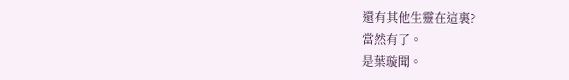還有其他生靈在這裏?
當然有了。
是葉璇聞。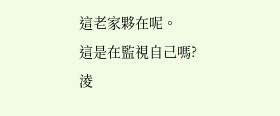這老家夥在呢。
這是在監視自己嗎?
淩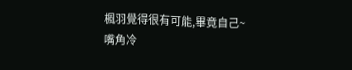楓羽覺得很有可能,畢竟自己~
嘴角冷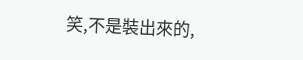笑,不是裝出來的,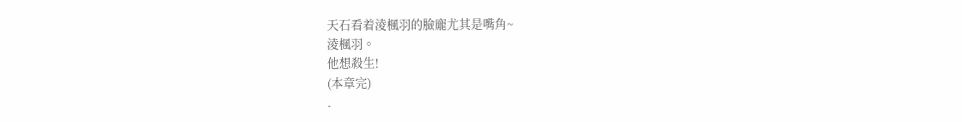天石看着淩楓羽的臉龐尤其是嘴角~
淩楓羽。
他想殺生!
(本章完)
.